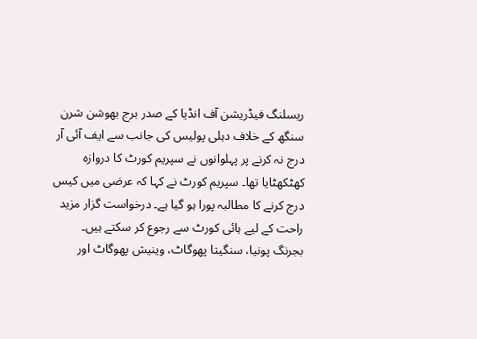ریسلنگ فیڈریشن آف انڈیا کے صدر برج بھوشن شرن سنگھ کے خلاف دہلی پولیس کی جانب سے ایف آئی آر درج نہ کرنے پر پہلوانوں نے سپریم کورٹ کا دروازہ کھٹکھٹایا تھا۔ سپریم کورٹ نے کہا کہ عرضی میں کیس درج کرنے کا مطالبہ پورا ہو گیا ہے۔ درخواست گزار مزید راحت کے لیے ہائی کورٹ سے رجوع کر سکتے ہیں۔
بجرنگ پونیا، سنگیتا پھوگاٹ، وینیش پھوگاٹ اور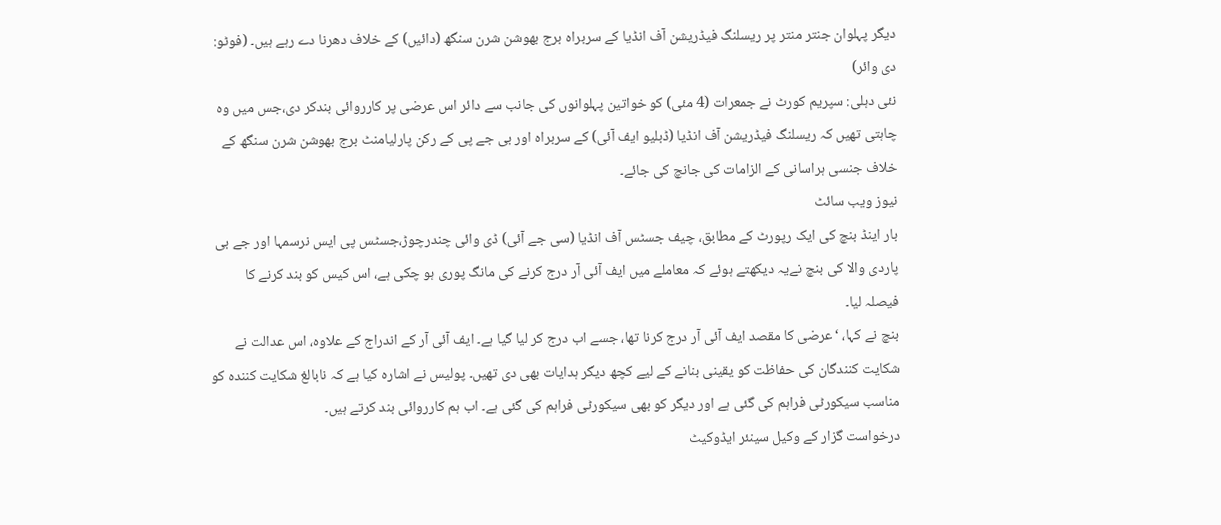دیگر پہلوان جنتر منتر پر ریسلنگ فیڈریشن آف انڈیا کے سربراہ برج بھوشن شرن سنگھ (دائیں) کے خلاف دھرنا دے رہے ہیں۔ (فوٹو: دی وائر)
نئی دہلی: سپریم کورٹ نے جمعرات (4 مئی) کو خواتین پہلوانوں کی جانب سے دائر اس عرضی پر کارروائی بندکر دی،جس میں وہ چاہتی تھیں کہ ریسلنگ فیڈریشن آف انڈیا (ڈبلیو ایف آئی) کے سربراہ اور بی جے پی کے رکن پارلیامنٹ برج بھوشن شرن سنگھ کے خلاف جنسی ہراسانی کے الزامات کی جانچ کی جائے۔
نیوز ویب سائٹ
بار اینڈ بنچ کی ایک رپورٹ کے مطابق، چیف جسٹس آف انڈیا (سی جے آئی) ڈی وائی چندرچوڑ،جسٹس پی ایس نرسمہا اور جے بی پاردی والا کی بنچ نےیہ دیکھتے ہوئے کہ معاملے میں ایف آئی آر درج کرنے کی مانگ پوری ہو چکی ہے، اس کیس کو بند کرنے کا فیصلہ لیا۔
بنچ نے کہا، ‘عرضی کا مقصد ایف آئی آر درج کرنا تھا، جسے اب درج کر لیا گیا ہے۔ ایف آئی آر کے اندراج کے علاوہ، اس عدالت نے شکایت کنندگان کی حفاظت کو یقینی بنانے کے لیے کچھ دیگر ہدایات بھی دی تھیں۔ پولیس نے اشارہ کیا ہے کہ نابالغ شکایت کنندہ کو مناسب سیکورٹی فراہم کی گئی ہے اور دیگر کو بھی سیکورٹی فراہم کی گئی ہے۔ اب ہم کارروائی بند کرتے ہیں۔
درخواست گزار کے وکیل سینئر ایڈوکیٹ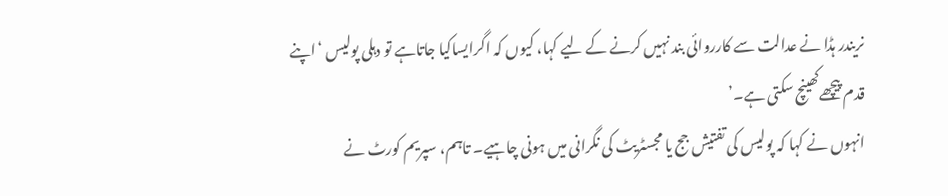نریندر ہڈا نے عدالت سے کارروائی بند نہیں کرنے کے لیے کہا، کیوں کہ اگرایساکیا جاتاہے تو دہلی پولیس ‘اپنے قدم پیچھےکھینچ سکتی ہے۔’
انہوں نے کہا کہ پولیس کی تفتیش جج یا مجسٹریٹ کی نگرانی میں ہونی چاہیے۔ تاہم، سپریم کورٹ نے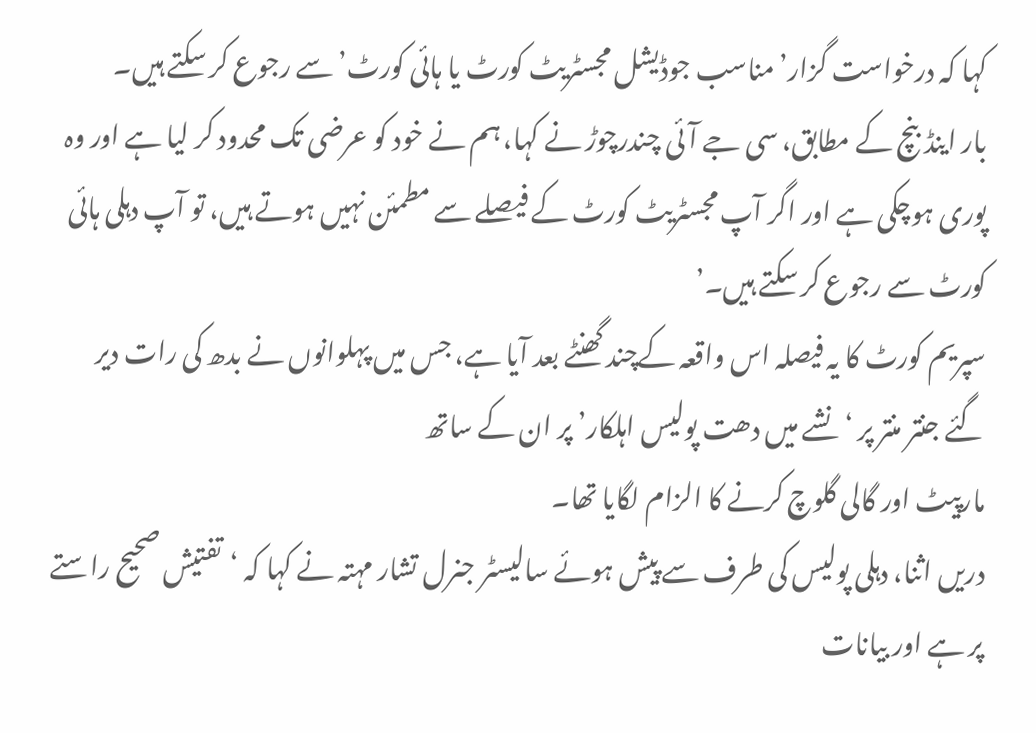کہا کہ درخواست گزار’مناسب جوڈیشل مجسٹریٹ کورٹ یا ہائی کورٹ’سے رجوع کر سکتے ہیں۔
بار اینڈ بنچ کے مطابق، سی جے آئی چندرچوڑ نے کہا، ہم نے خود کو عرضی تک محدود کر لیا ہے اور وہ پوری ہوچکی ہے اور اگر آپ مجسٹریٹ کورٹ کے فیصلے سے مطمئن نہیں ہوتے ہیں، تو آپ دہلی ہائی کورٹ سے رجوع کر سکتے ہیں۔’
سپریم کورٹ کا یہ فیصلہ اس واقعہ کےچند گھنٹے بعد آیا ہے، جس میں پہلوانوں نے بدھ کی رات دیر گئے جنتر منتر پر ‘نشے میں دھت پولیس اہلکار’ پر ان کے ساتھ
مارپیٹ اور گالی گلوچ کرنے کا الزام لگایا تھا۔
دریں اثنا، دہلی پولیس کی طرف سے پیش ہوئے سالیسٹر جنرل تشار مہتہ نے کہا کہ ‘تفتیش صحیح راستے پر ہے اور بیانات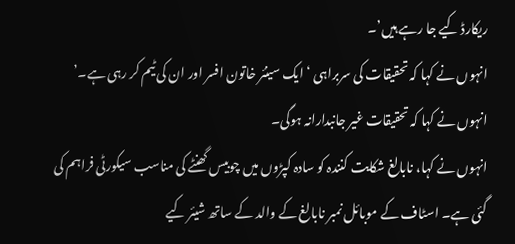ریکارڈ کیے جا رہے ہیں’۔
انہوں نے کہا کہ تحقیقات کی سربراہی ‘ایک سینئر خاتون افسر اور ان کی ٹیم کر رہی ہے۔’ انہوں نے کہا کہ تحقیقات غیر جانبدارانہ ہوگی۔
انہوں نے کہا، نابالغ شکایت کنندہ کو سادہ کپڑوں میں چوبیس گھنٹے کی مناسب سیکورٹی فراہم کی گئی ہے۔ اسٹاف کے موبائل نمبر نابالغ کے والد کے ساتھ شیئر کیے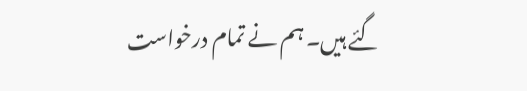گئے ہیں۔ ہم نے تمام درخواست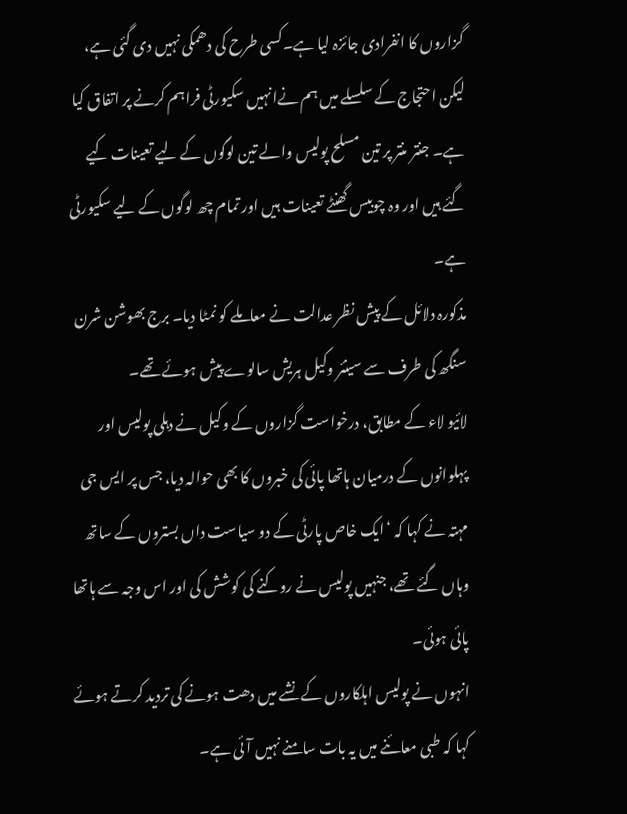گزاروں کا انفرادی جائزہ لیا ہے۔کسی طرح کی دھمکی نہیں دی گئی ہے، لیکن احتجاج کے سلسلے میں ہم نےانہیں سکیورٹی فراہم کرنے پر اتفاق کیا ہے۔ جنتر منتر پر تین مسلح پولیس والے تین لوگوں کے لیے تعینات کیے گئے ہیں اور وہ چوبیس گھنٹے تعینات ہیں اور تمام چھ لوگوں کے لیے سکیورٹی ہے۔
مذکورہ دلائل کے پیش نظر عدالت نے معاملے کو نمٹا دیا۔ برج بھوشن شرن سنگھ کی طرف سے سینئر وکیل ہریش سالوے پیش ہوئے تھے۔
لائیو لاء کے مطابق، درخواست گزاروں کے وکیل نے دہلی پولیس اور پہلوانوں کے درمیان ہاتھا پائی کی خبروں کا بھی حوالہ دیا، جس پر ایس جی مہتہ نے کہا کہ ‘ایک خاص پارٹی کے دو سیاست داں بستروں کے ساتھ وہاں گئے تھے، جنہیں پولیس نے روکنے کی کوشش کی اور اس وجہ سے ہاتھا پائی ہوئی۔
انہوں نے پولیس اہلکاروں کے نشے میں دھت ہونے کی تردید کرتے ہوئے کہا کہ طبی معائنے میں یہ بات سامنے نہیں آئی ہے۔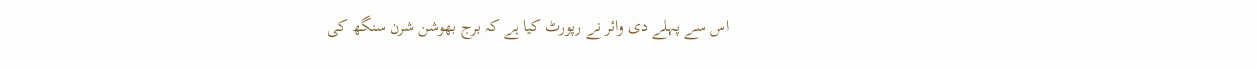اس سے پہلے دی وائر نے رپورٹ کیا ہے کہ برج بھوشن شرن سنگھ کی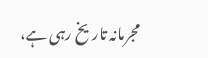مجرمانہ تاریخ رہی ہے،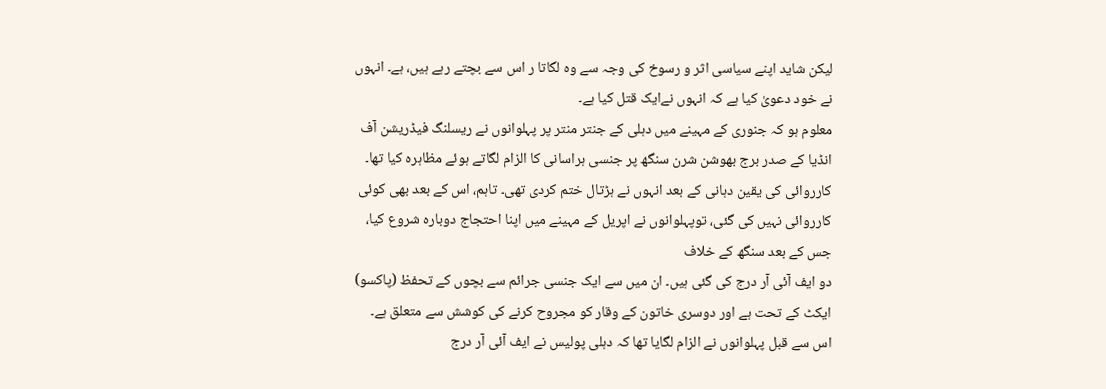لیکن شاید اپنے سیاسی اثر و رسوخ کی وجہ سے وہ لگاتا ر اس سے بچتے رہے ہیں، ہے۔ انہوں نے خود دعویٰ کیا ہے کہ انہوں نےایک قتل کیا ہے۔
معلوم ہو کہ جنوری کے مہینے میں دہلی کے جنتر منتر پر پہلوانوں نے ریسلنگ فیڈریشن آف انڈیا کے صدر برج بھوشن شرن سنگھ پر جنسی ہراسانی کا الزام لگاتے ہوئے مظاہرہ کیا تھا۔
کارروائی کی یقین دہانی کے بعد انہوں نے ہڑتال ختم کردی تھی۔ تاہم، اس کے بعد بھی کوئی کارروائی نہیں کی گئی، توپہلوانوں نے اپریل کے مہینے میں اپنا احتجاج دوبارہ شروع کیا، جس کے بعد سنگھ کے خلاف
دو ایف آئی آر درج کی گئی ہیں۔ ان میں سے ایک جنسی جرائم سے بچوں کے تحفظ (پاکسو) ایکٹ کے تحت ہے اور دوسری خاتون کے وقار کو مجروح کرنے کی کوشش سے متعلق ہے۔
اس سے قبل پہلوانوں نے الزام لگایا تھا کہ دہلی پولیس نے ایف آئی آر درج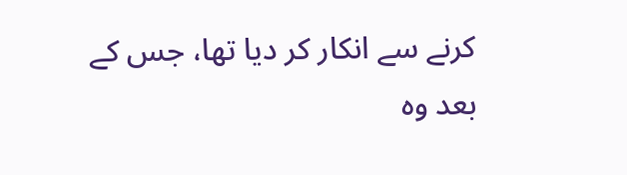کرنے سے انکار کر دیا تھا، جس کے بعد وہ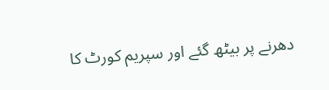دھرنے پر بیٹھ گئے اور سپریم کورٹ کا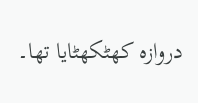دروازہ کھٹکھٹایا تھا۔